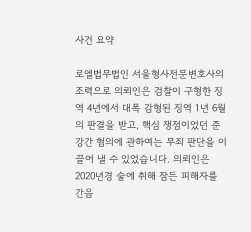사건 요약

로엘법무법인 서울형사전문변호사의 조력으로 의뢰인은 검찰이 구형한 징역 4년에서 대폭 감형된 징역 1년 6월의 판결을 받고, 핵심 쟁점이었던 준강간 혐의에 관하여는 무죄 판단을 이끌어 낼 수 있었습니다. 의뢰인은 2020년경 술에 취해 잠든 피해자를 간음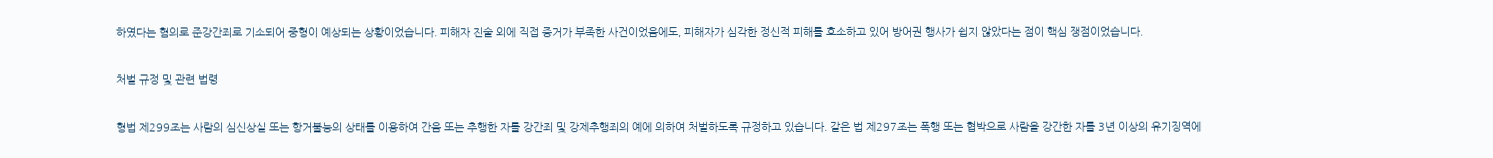하였다는 혐의로 준강간죄로 기소되어 중형이 예상되는 상황이었습니다. 피해자 진술 외에 직접 증거가 부족한 사건이었음에도, 피해자가 심각한 정신적 피해를 호소하고 있어 방어권 행사가 쉽지 않았다는 점이 핵심 쟁점이었습니다.

처벌 규정 및 관련 법령

형법 제299조는 사람의 심신상실 또는 항거불능의 상태를 이용하여 간음 또는 추행한 자를 강간죄 및 강제추행죄의 예에 의하여 처벌하도록 규정하고 있습니다. 같은 법 제297조는 폭행 또는 협박으로 사람을 강간한 자를 3년 이상의 유기징역에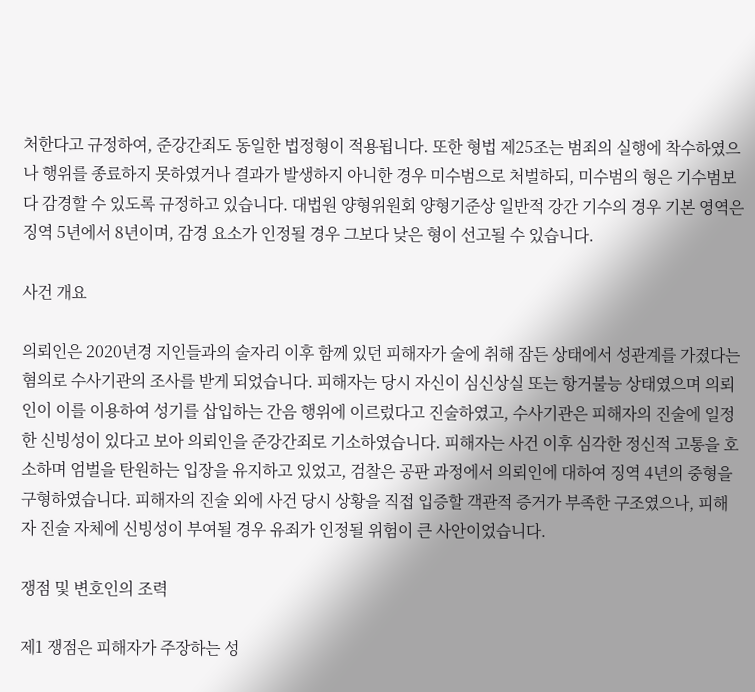처한다고 규정하여, 준강간죄도 동일한 법정형이 적용됩니다. 또한 형법 제25조는 범죄의 실행에 착수하였으나 행위를 종료하지 못하였거나 결과가 발생하지 아니한 경우 미수범으로 처벌하되, 미수범의 형은 기수범보다 감경할 수 있도록 규정하고 있습니다. 대법원 양형위원회 양형기준상 일반적 강간 기수의 경우 기본 영역은 징역 5년에서 8년이며, 감경 요소가 인정될 경우 그보다 낮은 형이 선고될 수 있습니다.

사건 개요

의뢰인은 2020년경 지인들과의 술자리 이후 함께 있던 피해자가 술에 취해 잠든 상태에서 성관계를 가졌다는 혐의로 수사기관의 조사를 받게 되었습니다. 피해자는 당시 자신이 심신상실 또는 항거불능 상태였으며 의뢰인이 이를 이용하여 성기를 삽입하는 간음 행위에 이르렀다고 진술하였고, 수사기관은 피해자의 진술에 일정한 신빙성이 있다고 보아 의뢰인을 준강간죄로 기소하였습니다. 피해자는 사건 이후 심각한 정신적 고통을 호소하며 엄벌을 탄원하는 입장을 유지하고 있었고, 검찰은 공판 과정에서 의뢰인에 대하여 징역 4년의 중형을 구형하였습니다. 피해자의 진술 외에 사건 당시 상황을 직접 입증할 객관적 증거가 부족한 구조였으나, 피해자 진술 자체에 신빙성이 부여될 경우 유죄가 인정될 위험이 큰 사안이었습니다.

쟁점 및 변호인의 조력

제1 쟁점은 피해자가 주장하는 성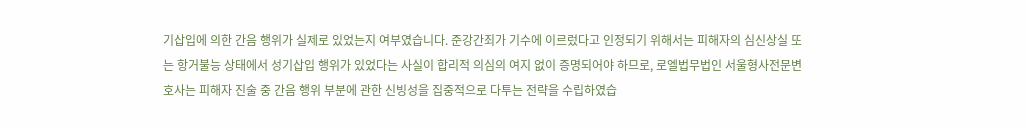기삽입에 의한 간음 행위가 실제로 있었는지 여부였습니다. 준강간죄가 기수에 이르렀다고 인정되기 위해서는 피해자의 심신상실 또는 항거불능 상태에서 성기삽입 행위가 있었다는 사실이 합리적 의심의 여지 없이 증명되어야 하므로, 로엘법무법인 서울형사전문변호사는 피해자 진술 중 간음 행위 부분에 관한 신빙성을 집중적으로 다투는 전략을 수립하였습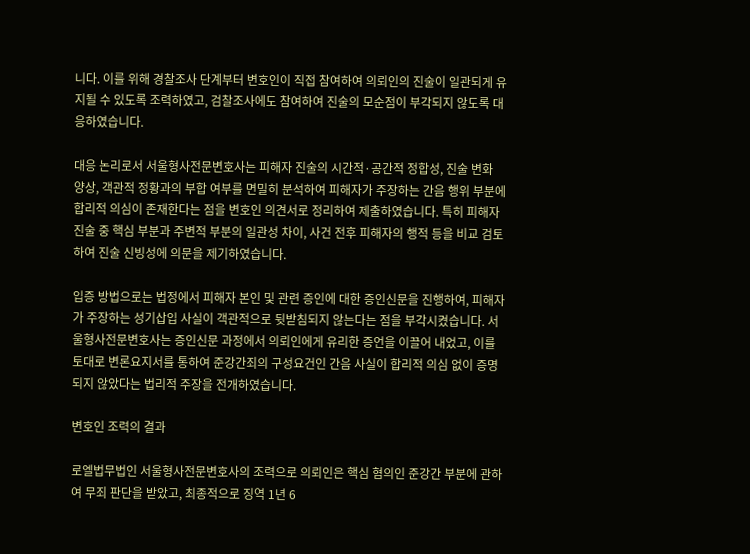니다. 이를 위해 경찰조사 단계부터 변호인이 직접 참여하여 의뢰인의 진술이 일관되게 유지될 수 있도록 조력하였고, 검찰조사에도 참여하여 진술의 모순점이 부각되지 않도록 대응하였습니다.

대응 논리로서 서울형사전문변호사는 피해자 진술의 시간적·공간적 정합성, 진술 변화 양상, 객관적 정황과의 부합 여부를 면밀히 분석하여 피해자가 주장하는 간음 행위 부분에 합리적 의심이 존재한다는 점을 변호인 의견서로 정리하여 제출하였습니다. 특히 피해자 진술 중 핵심 부분과 주변적 부분의 일관성 차이, 사건 전후 피해자의 행적 등을 비교 검토하여 진술 신빙성에 의문을 제기하였습니다.

입증 방법으로는 법정에서 피해자 본인 및 관련 증인에 대한 증인신문을 진행하여, 피해자가 주장하는 성기삽입 사실이 객관적으로 뒷받침되지 않는다는 점을 부각시켰습니다. 서울형사전문변호사는 증인신문 과정에서 의뢰인에게 유리한 증언을 이끌어 내었고, 이를 토대로 변론요지서를 통하여 준강간죄의 구성요건인 간음 사실이 합리적 의심 없이 증명되지 않았다는 법리적 주장을 전개하였습니다.

변호인 조력의 결과

로엘법무법인 서울형사전문변호사의 조력으로 의뢰인은 핵심 혐의인 준강간 부분에 관하여 무죄 판단을 받았고, 최종적으로 징역 1년 6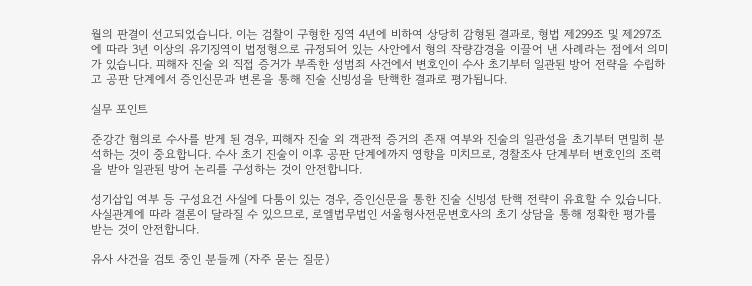월의 판결이 선고되었습니다. 이는 검찰이 구형한 징역 4년에 비하여 상당히 감형된 결과로, 형법 제299조 및 제297조에 따라 3년 이상의 유기징역이 법정형으로 규정되어 있는 사안에서 형의 작량감경을 이끌어 낸 사례라는 점에서 의미가 있습니다. 피해자 진술 외 직접 증거가 부족한 성범죄 사건에서 변호인이 수사 초기부터 일관된 방어 전략을 수립하고 공판 단계에서 증인신문과 변론을 통해 진술 신빙성을 탄핵한 결과로 평가됩니다.

실무 포인트

준강간 혐의로 수사를 받게 된 경우, 피해자 진술 외 객관적 증거의 존재 여부와 진술의 일관성을 초기부터 면밀히 분석하는 것이 중요합니다. 수사 초기 진술이 이후 공판 단계에까지 영향을 미치므로, 경찰조사 단계부터 변호인의 조력을 받아 일관된 방어 논리를 구성하는 것이 안전합니다.

성기삽입 여부 등 구성요건 사실에 다툼이 있는 경우, 증인신문을 통한 진술 신빙성 탄핵 전략이 유효할 수 있습니다. 사실관계에 따라 결론이 달라질 수 있으므로, 로엘법무법인 서울형사전문변호사의 초기 상담을 통해 정확한 평가를 받는 것이 안전합니다.

유사 사건을 검토 중인 분들께 (자주 묻는 질문)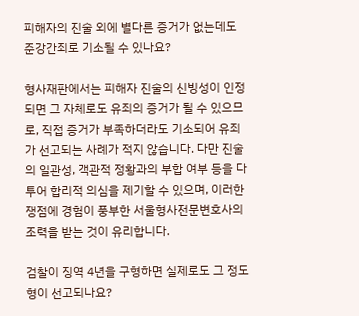피해자의 진술 외에 별다른 증거가 없는데도 준강간죄로 기소될 수 있나요?

형사재판에서는 피해자 진술의 신빙성이 인정되면 그 자체로도 유죄의 증거가 될 수 있으므로, 직접 증거가 부족하더라도 기소되어 유죄가 선고되는 사례가 적지 않습니다. 다만 진술의 일관성, 객관적 정황과의 부합 여부 등을 다투어 합리적 의심을 제기할 수 있으며, 이러한 쟁점에 경험이 풍부한 서울형사전문변호사의 조력을 받는 것이 유리합니다.

검찰이 징역 4년을 구형하면 실제로도 그 정도 형이 선고되나요?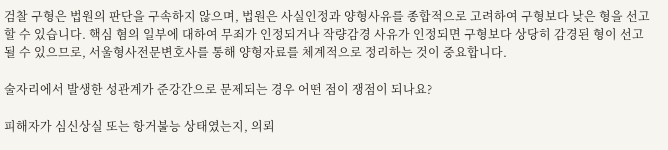검찰 구형은 법원의 판단을 구속하지 않으며, 법원은 사실인정과 양형사유를 종합적으로 고려하여 구형보다 낮은 형을 선고할 수 있습니다. 핵심 혐의 일부에 대하여 무죄가 인정되거나 작량감경 사유가 인정되면 구형보다 상당히 감경된 형이 선고될 수 있으므로, 서울형사전문변호사를 통해 양형자료를 체계적으로 정리하는 것이 중요합니다.

술자리에서 발생한 성관계가 준강간으로 문제되는 경우 어떤 점이 쟁점이 되나요?

피해자가 심신상실 또는 항거불능 상태였는지, 의뢰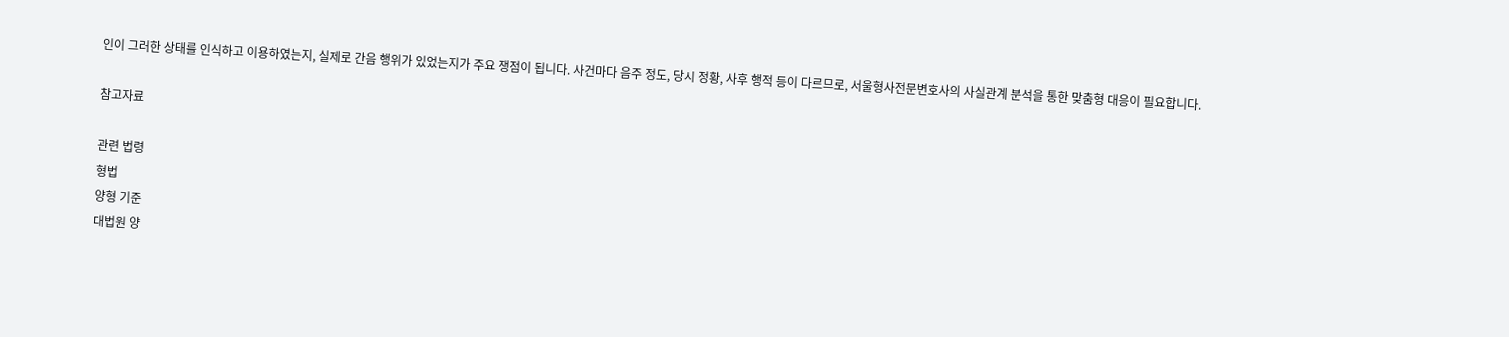인이 그러한 상태를 인식하고 이용하였는지, 실제로 간음 행위가 있었는지가 주요 쟁점이 됩니다. 사건마다 음주 정도, 당시 정황, 사후 행적 등이 다르므로, 서울형사전문변호사의 사실관계 분석을 통한 맞춤형 대응이 필요합니다.

참고자료

관련 법령
형법
양형 기준
대법원 양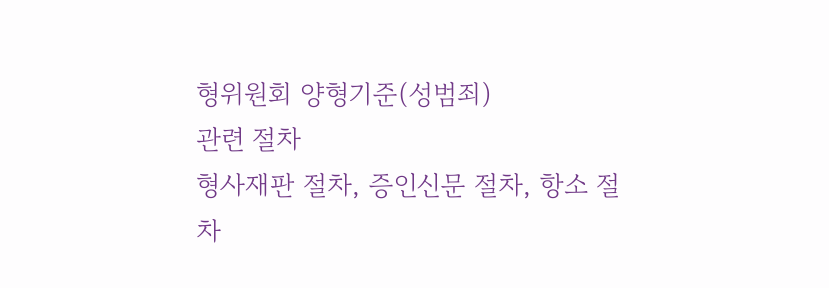형위원회 양형기준(성범죄)
관련 절차
형사재판 절차, 증인신문 절차, 항소 절차